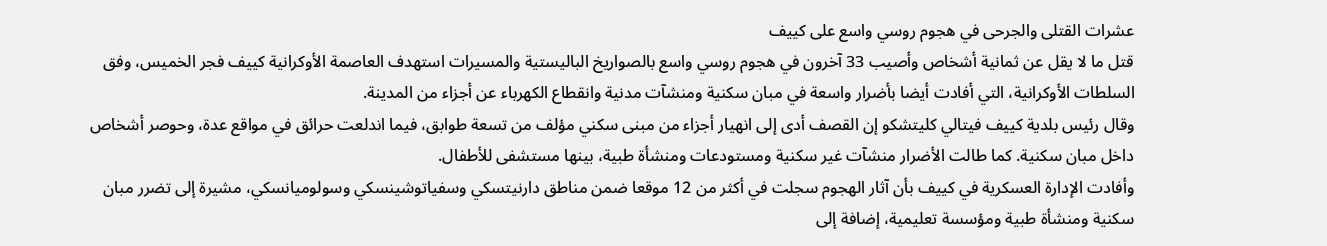عشرات القتلى والجرحى في هجوم روسي واسع على كييف
قتل ما لا يقل عن ثمانية أشخاص وأصيب 33 آخرون في هجوم روسي واسع بالصواريخ الباليستية والمسيرات استهدف العاصمة الأوكرانية كييف فجر الخميس، وفق السلطات الأوكرانية، التي أفادت أيضا بأضرار واسعة في مبان سكنية ومنشآت مدنية وانقطاع الكهرباء عن أجزاء من المدينة.
وقال رئيس بلدية كييف فيتالي كليتشكو إن القصف أدى إلى انهيار أجزاء من مبنى سكني مؤلف من تسعة طوابق، فيما اندلعت حرائق في مواقع عدة، وحوصر أشخاص داخل مبان سكنية. كما طالت الأضرار منشآت غير سكنية ومستودعات ومنشأة طبية، بينها مستشفى للأطفال.
وأفادت الإدارة العسكرية في كييف بأن آثار الهجوم سجلت في أكثر من 12 موقعا ضمن مناطق دارنيتسكي وسفياتوشينسكي وسولوميانسكي، مشيرة إلى تضرر مبان سكنية ومنشأة طبية ومؤسسة تعليمية، إضافة إلى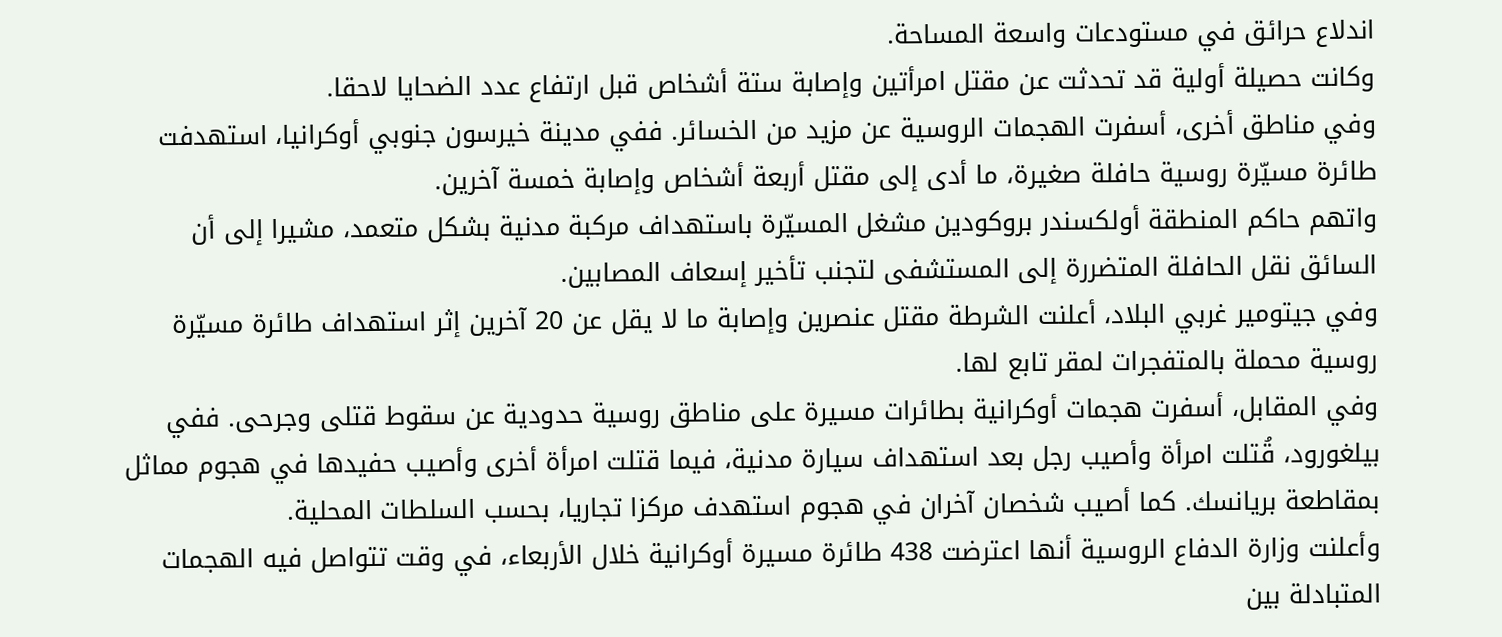اندلاع حرائق في مستودعات واسعة المساحة.
وكانت حصيلة أولية قد تحدثت عن مقتل امرأتين وإصابة ستة أشخاص قبل ارتفاع عدد الضحايا لاحقا.
وفي مناطق أخرى، أسفرت الهجمات الروسية عن مزيد من الخسائر. ففي مدينة خيرسون جنوبي أوكرانيا، استهدفت طائرة مسيّرة روسية حافلة صغيرة، ما أدى إلى مقتل أربعة أشخاص وإصابة خمسة آخرين.
واتهم حاكم المنطقة أولكسندر بروكودين مشغل المسيّرة باستهداف مركبة مدنية بشكل متعمد، مشيرا إلى أن السائق نقل الحافلة المتضررة إلى المستشفى لتجنب تأخير إسعاف المصابين.
وفي جيتومير غربي البلاد، أعلنت الشرطة مقتل عنصرين وإصابة ما لا يقل عن 20 آخرين إثر استهداف طائرة مسيّرة روسية محملة بالمتفجرات لمقر تابع لها.
وفي المقابل، أسفرت هجمات أوكرانية بطائرات مسيرة على مناطق روسية حدودية عن سقوط قتلى وجرحى. ففي بيلغورود، قُتلت امرأة وأصيب رجل بعد استهداف سيارة مدنية، فيما قتلت امرأة أخرى وأصيب حفيدها في هجوم مماثل بمقاطعة بريانسك. كما أصيب شخصان آخران في هجوم استهدف مركزا تجاريا، بحسب السلطات المحلية.
وأعلنت وزارة الدفاع الروسية أنها اعترضت 438 طائرة مسيرة أوكرانية خلال الأربعاء، في وقت تتواصل فيه الهجمات المتبادلة بين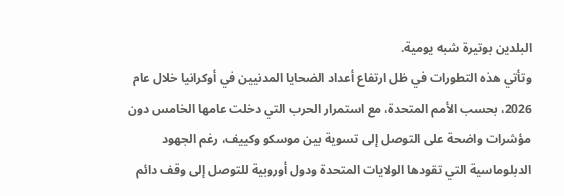البلدين بوتيرة شبه يومية.
وتأتي هذه التطورات في ظل ارتفاع أعداد الضحايا المدنيين في أوكرانيا خلال عام 2026، بحسب الأمم المتحدة، مع استمرار الحرب التي دخلت عامها الخامس دون مؤشرات واضحة على التوصل إلى تسوية بين موسكو وكييف، رغم الجهود الدبلوماسية التي تقودها الولايات المتحدة ودول أوروبية للتوصل إلى وقف دائم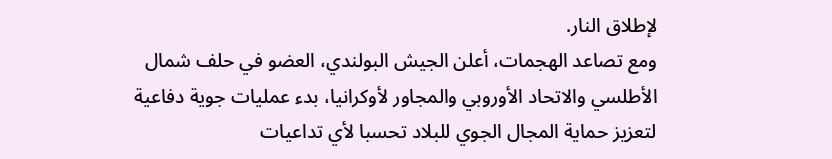لإطلاق النار.
ومع تصاعد الهجمات، أعلن الجيش البولندي، العضو في حلف شمال الأطلسي والاتحاد الأوروبي والمجاور لأوكرانيا، بدء عمليات جوية دفاعية لتعزيز حماية المجال الجوي للبلاد تحسبا لأي تداعيات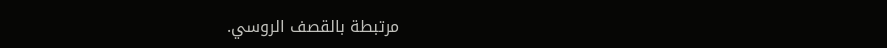مرتبطة بالقصف الروسي.